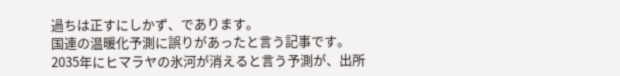過ちは正すにしかず、であります。
国連の温暖化予測に誤りがあったと言う記事です。
2035年にヒマラヤの氷河が消えると言う予測が、出所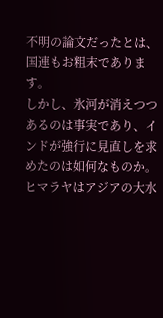不明の論文だったとは、国連もお粗末であります。
しかし、氷河が消えつつあるのは事実であり、インドが強行に見直しを求めたのは如何なものか。
ヒマラヤはアジアの大水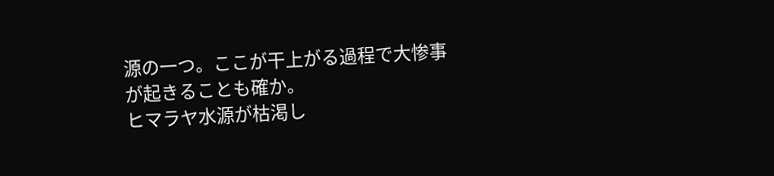源の一つ。ここが干上がる過程で大惨事が起きることも確か。
ヒマラヤ水源が枯渇し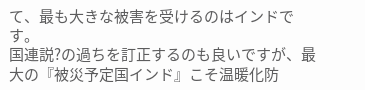て、最も大きな被害を受けるのはインドです。
国連説?の過ちを訂正するのも良いですが、最大の『被災予定国インド』こそ温暖化防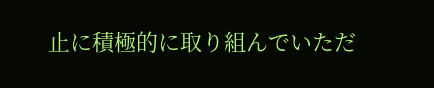止に積極的に取り組んでいただ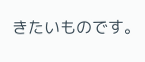きたいものです。